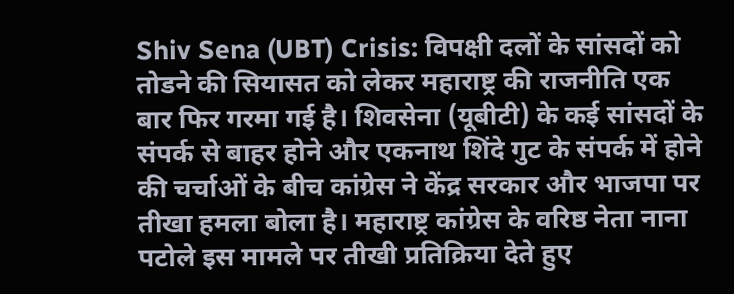Shiv Sena (UBT) Crisis: विपक्षी दलों के सांसदों को तोडने की सियासत को लेकर महाराष्ट्र की राजनीति एक बार फिर गरमा गई है। शिवसेना (यूबीटी) के कई सांसदों के संपर्क से बाहर होने और एकनाथ शिंदे गुट के संपर्क में होने की चर्चाओं के बीच कांग्रेस ने केंद्र सरकार और भाजपा पर तीखा हमला बोला है। महाराष्ट्र कांग्रेस के वरिष्ठ नेता नाना पटोले इस मामले पर तीखी प्रतिक्रिया देते हुए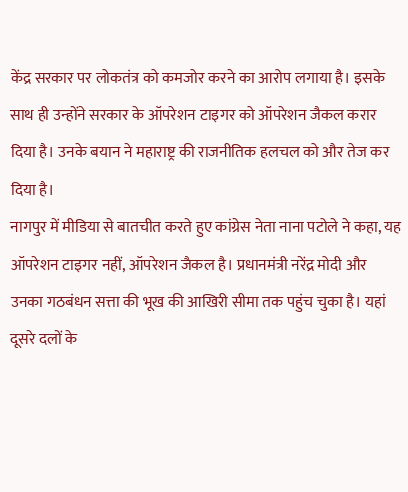केंद्र सरकार पर लोकतंत्र को कमजोर करने का आरोप लगाया है। इसके साथ ही उन्होंने सरकार के ऑपरेशन टाइगर को ऑपरेशन जैकल करार दिया है। उनके बयान ने महाराष्ट्र की राजनीतिक हलचल को और तेज कर दिया है।
नागपुर में मीडिया से बातचीत करते हुए कांग्रेस नेता नाना पटोले ने कहा, यह ऑपरेशन टाइगर नहीं, ऑपरेशन जैकल है। प्रधानमंत्री नरेंद्र मोदी और उनका गठबंधन सत्ता की भूख की आखिरी सीमा तक पहुंच चुका है। यहां दूसरे दलों के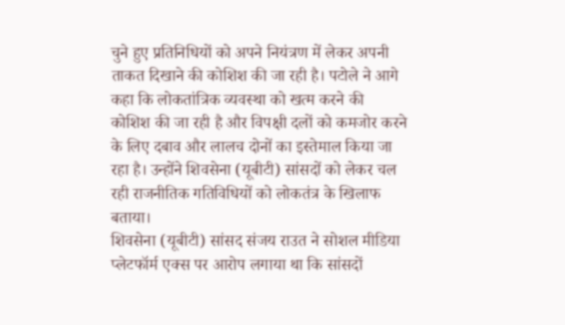चुने हुए प्रतिनिधियों को अपने नियंत्रण में लेकर अपनी ताकत दिखाने की कोशिश की जा रही है। पटोले ने आगे कहा कि लोकतांत्रिक व्यवस्था को खत्म करने की कोशिश की जा रही है और विपक्षी दलों को कमजोर करने के लिए दबाव और लालच दोनों का इस्तेमाल किया जा रहा है। उन्होंने शिवसेना (यूबीटी) सांसदों को लेकर चल रही राजनीतिक गतिविधियों को लोकतंत्र के खिलाफ बताया।
शिवसेना (यूबीटी) सांसद संजय राउत ने सोशल मीडिया प्लेटफॉर्म एक्स पर आरोप लगाया था कि सांसदों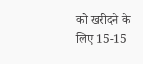को खरीदने के लिए 15-15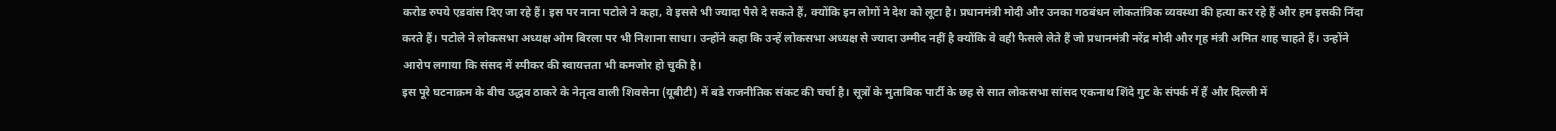करोड रुपये एडवांस दिए जा रहे हैं। इस पर नाना पटोले ने कहा, वे इससे भी ज्यादा पैसे दे सकते हैं, क्योंकि इन लोगों ने देश को लूटा है। प्रधानमंत्री मोदी और उनका गठबंधन लोकतांत्रिक व्यवस्था की हत्या कर रहे हैं और हम इसकी निंदा करते हैं। पटोले ने लोकसभा अध्यक्ष ओम बिरला पर भी निशाना साधा। उन्होंने कहा कि उन्हें लोकसभा अध्यक्ष से ज्यादा उम्मीद नहीं है क्योंकि वे वही फैसले लेते हैं जो प्रधानमंत्री नरेंद्र मोदी और गृह मंत्री अमित शाह चाहते हैं। उन्होंने आरोप लगाया कि संसद में स्पीकर की स्वायत्तता भी कमजोर हो चुकी है।
इस पूरे घटनाक्रम के बीच उद्धव ठाकरे के नेतृत्व वाली शिवसेना (यूबीटी) में बडे राजनीतिक संकट की चर्चा है। सूत्रों के मुताबिक पार्टी के छह से सात लोकसभा सांसद एकनाथ शिंदे गुट के संपर्क में हैं और दिल्ली में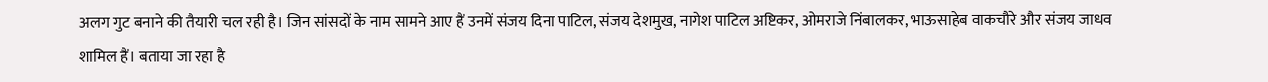अलग गुट बनाने की तैयारी चल रही है। जिन सांसदों के नाम सामने आए हैं उनमें संजय दिना पाटिल, संजय देशमुख, नागेश पाटिल अष्टिकर, ओमराजे निंबालकर, भाऊसाहेब वाकचौरे और संजय जाधव शामिल हैं। बताया जा रहा है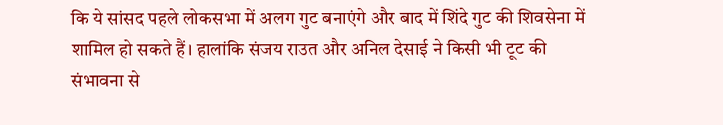कि ये सांसद पहले लोकसभा में अलग गुट बनाएंगे और बाद में शिंदे गुट की शिवसेना में शामिल हो सकते हैं। हालांकि संजय राउत और अनिल देसाई ने किसी भी टूट की संभावना से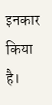इनकार किया है।